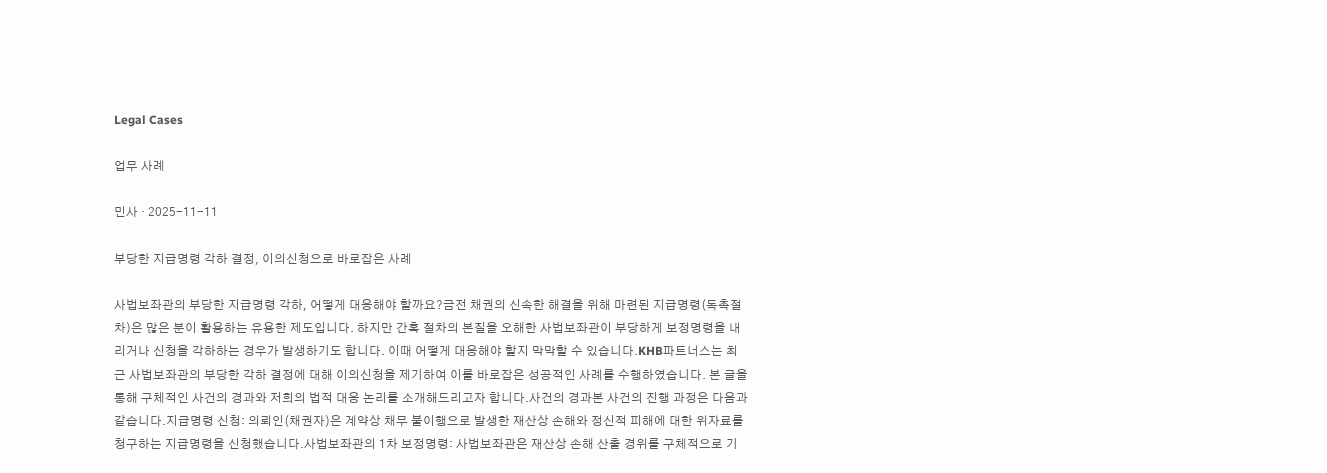Legal Cases

업무 사례

민사 · 2025-11-11

부당한 지급명령 각하 결정, 이의신청으로 바로잡은 사례

사법보좌관의 부당한 지급명령 각하, 어떻게 대응해야 할까요?금전 채권의 신속한 해결을 위해 마련된 지급명령(독촉절차)은 많은 분이 활용하는 유용한 제도입니다. 하지만 간혹 절차의 본질을 오해한 사법보좌관이 부당하게 보정명령을 내리거나 신청을 각하하는 경우가 발생하기도 합니다. 이때 어떻게 대응해야 할지 막막할 수 있습니다.KHB파트너스는 최근 사법보좌관의 부당한 각하 결정에 대해 이의신청을 제기하여 이를 바로잡은 성공적인 사례를 수행하였습니다. 본 글을 통해 구체적인 사건의 경과와 저희의 법적 대응 논리를 소개해드리고자 합니다.사건의 경과본 사건의 진행 과정은 다음과 같습니다.지급명령 신청: 의뢰인(채권자)은 계약상 채무 불이행으로 발생한 재산상 손해와 정신적 피해에 대한 위자료를 청구하는 지급명령을 신청했습니다.사법보좌관의 1차 보정명령: 사법보좌관은 재산상 손해 산출 경위를 구체적으로 기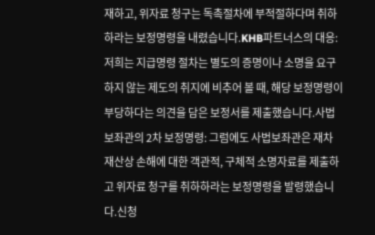재하고, 위자료 청구는 독촉절차에 부적절하다며 취하하라는 보정명령을 내렸습니다.KHB파트너스의 대응: 저희는 지급명령 절차는 별도의 증명이나 소명을 요구하지 않는 제도의 취지에 비추어 볼 때, 해당 보정명령이 부당하다는 의견을 담은 보정서를 제출했습니다.사법보좌관의 2차 보정명령: 그럼에도 사법보좌관은 재차 재산상 손해에 대한 객관적, 구체적 소명자료를 제출하고 위자료 청구를 취하하라는 보정명령을 발령했습니다.신청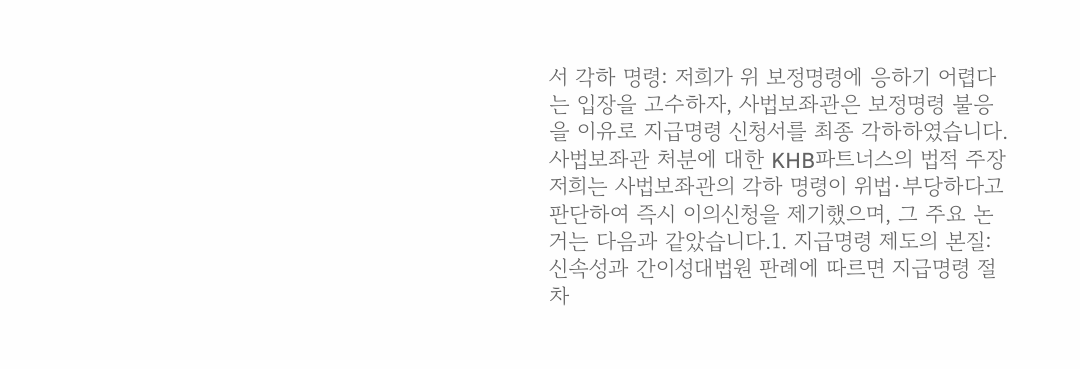서 각하 명령: 저희가 위 보정명령에 응하기 어렵다는 입장을 고수하자, 사법보좌관은 보정명령 불응을 이유로 지급명령 신청서를 최종 각하하였습니다.사법보좌관 처분에 대한 KHB파트너스의 법적 주장저희는 사법보좌관의 각하 명령이 위법·부당하다고 판단하여 즉시 이의신청을 제기했으며, 그 주요 논거는 다음과 같았습니다.1. 지급명령 제도의 본질: 신속성과 간이성대법원 판례에 따르면 지급명령 절차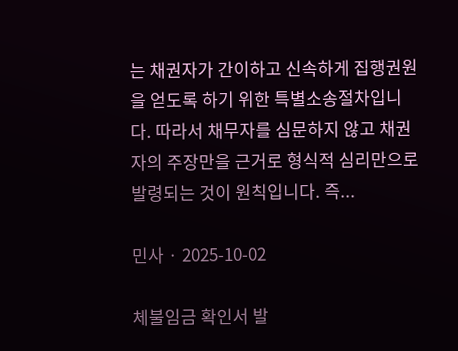는 채권자가 간이하고 신속하게 집행권원을 얻도록 하기 위한 특별소송절차입니다. 따라서 채무자를 심문하지 않고 채권자의 주장만을 근거로 형식적 심리만으로 발령되는 것이 원칙입니다. 즉...

민사 · 2025-10-02

체불임금 확인서 발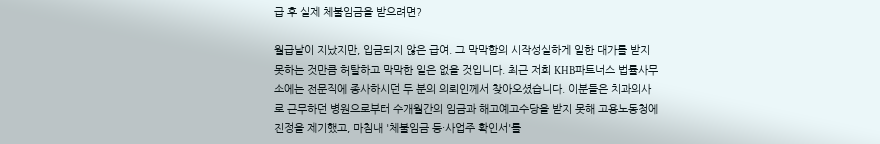급 후 실제 체불임금을 받으려면?

월급날이 지났지만, 입금되지 않은 급여. 그 막막함의 시작성실하게 일한 대가를 받지 못하는 것만큼 허탈하고 막막한 일은 없을 것입니다. 최근 저희 KHB파트너스 법률사무소에는 전문직에 종사하시던 두 분의 의뢰인께서 찾아오셨습니다. 이분들은 치과의사로 근무하던 병원으로부터 수개월간의 임금과 해고예고수당을 받지 못해 고용노동청에 진정을 제기했고, 마침내 '체불임금 등·사업주 확인서'를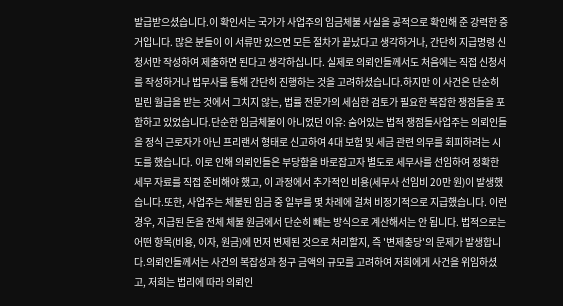발급받으셨습니다.이 확인서는 국가가 사업주의 임금체불 사실을 공적으로 확인해 준 강력한 증거입니다. 많은 분들이 이 서류만 있으면 모든 절차가 끝났다고 생각하거나, 간단히 지급명령 신청서만 작성하여 제출하면 된다고 생각하십니다. 실제로 의뢰인들께서도 처음에는 직접 신청서를 작성하거나 법무사를 통해 간단히 진행하는 것을 고려하셨습니다.하지만 이 사건은 단순히 밀린 월급을 받는 것에서 그치지 않는, 법률 전문가의 세심한 검토가 필요한 복잡한 쟁점들을 포함하고 있었습니다.단순한 임금체불이 아니었던 이유: 숨어있는 법적 쟁점들사업주는 의뢰인들을 정식 근로자가 아닌 프리랜서 형태로 신고하여 4대 보험 및 세금 관련 의무를 회피하려는 시도를 했습니다. 이로 인해 의뢰인들은 부당함을 바로잡고자 별도로 세무사를 선임하여 정확한 세무 자료를 직접 준비해야 했고, 이 과정에서 추가적인 비용(세무사 선임비 20만 원)이 발생했습니다.또한, 사업주는 체불된 임금 중 일부를 몇 차례에 걸쳐 비정기적으로 지급했습니다. 이런 경우, 지급된 돈을 전체 체불 원금에서 단순히 빼는 방식으로 계산해서는 안 됩니다. 법적으로는 어떤 항목(비용, 이자, 원금)에 먼저 변제된 것으로 처리할지, 즉 '변제충당'의 문제가 발생합니다.의뢰인들께서는 사건의 복잡성과 청구 금액의 규모를 고려하여 저희에게 사건을 위임하셨고, 저희는 법리에 따라 의뢰인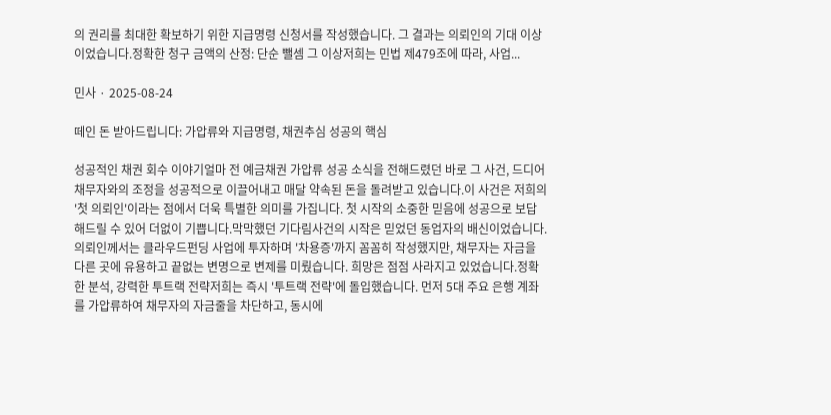의 권리를 최대한 확보하기 위한 지급명령 신청서를 작성했습니다. 그 결과는 의뢰인의 기대 이상이었습니다.정확한 청구 금액의 산정: 단순 뺄셈 그 이상저희는 민법 제479조에 따라, 사업...

민사 · 2025-08-24

떼인 돈 받아드립니다: 가압류와 지급명령, 채권추심 성공의 핵심

성공적인 채권 회수 이야기얼마 전 예금채권 가압류 성공 소식을 전해드렸던 바로 그 사건, 드디어 채무자와의 조정을 성공적으로 이끌어내고 매달 약속된 돈을 돌려받고 있습니다.이 사건은 저희의 '첫 의뢰인'이라는 점에서 더욱 특별한 의미를 가집니다. 첫 시작의 소중한 믿음에 성공으로 보답해드릴 수 있어 더없이 기쁩니다.막막했던 기다림사건의 시작은 믿었던 동업자의 배신이었습니다. 의뢰인께서는 클라우드펀딩 사업에 투자하며 '차용증'까지 꼼꼼히 작성했지만, 채무자는 자금을 다른 곳에 유용하고 끝없는 변명으로 변제를 미뤘습니다. 희망은 점점 사라지고 있었습니다.정확한 분석, 강력한 투트랙 전략저희는 즉시 '투트랙 전략'에 돌입했습니다. 먼저 5대 주요 은행 계좌를 가압류하여 채무자의 자금줄을 차단하고, 동시에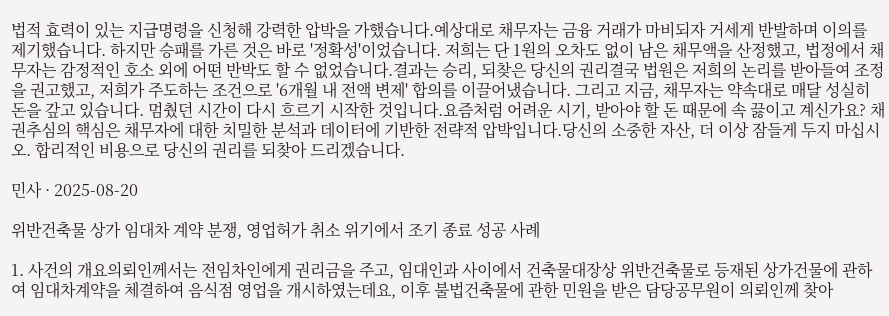법적 효력이 있는 지급명령을 신청해 강력한 압박을 가했습니다.예상대로 채무자는 금융 거래가 마비되자 거세게 반발하며 이의를 제기했습니다. 하지만 승패를 가른 것은 바로 '정확성'이었습니다. 저희는 단 1원의 오차도 없이 남은 채무액을 산정했고, 법정에서 채무자는 감정적인 호소 외에 어떤 반박도 할 수 없었습니다.결과는 승리, 되찾은 당신의 권리결국 법원은 저희의 논리를 받아들여 조정을 권고했고, 저희가 주도하는 조건으로 '6개월 내 전액 변제' 합의를 이끌어냈습니다. 그리고 지금, 채무자는 약속대로 매달 성실히 돈을 갚고 있습니다. 멈췄던 시간이 다시 흐르기 시작한 것입니다.요즘처럼 어려운 시기, 받아야 할 돈 때문에 속 끓이고 계신가요? 채권추심의 핵심은 채무자에 대한 치밀한 분석과 데이터에 기반한 전략적 압박입니다.당신의 소중한 자산, 더 이상 잠들게 두지 마십시오. 합리적인 비용으로 당신의 권리를 되찾아 드리겠습니다.

민사 · 2025-08-20

위반건축물 상가 임대차 계약 분쟁, 영업허가 취소 위기에서 조기 종료 성공 사례

1. 사건의 개요의뢰인께서는 전임차인에게 권리금을 주고, 임대인과 사이에서 건축물대장상 위반건축물로 등재된 상가건물에 관하여 임대차계약을 체결하여 음식점 영업을 개시하였는데요, 이후 불법건축물에 관한 민원을 받은 담당공무원이 의뢰인께 찾아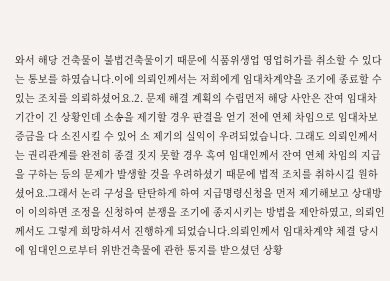와서 해당 건축물이 불법건축물이기 때문에 식품위생업 영업허가를 취소할 수 있다는 통보를 하였습니다.이에 의뢰인께서는 저희에게 임대차계약을 조기에 종료할 수 있는 조치를 의뢰하셨어요.2. 문제 해결 계획의 수립먼저 해당 사안은 잔여 임대차기간이 긴 상황인데 소송을 제기할 경우 판결을 얻기 전에 연체 차임으로 임대차보증금을 다 소진시킬 수 있어 소 제기의 실익이 우려되었습니다. 그래도 의뢰인께서는 권리관계를 완전히 종결 짓지 못할 경우 혹여 임대인께서 잔여 연체 차임의 지급을 구하는 등의 문제가 발생할 것을 우려하셨기 때문에 법적 조치를 취하시길 원하셨어요.그래서 논리 구성을 탄탄하게 하여 지급명령신청을 먼저 제기해보고 상대방이 이의하면 조정을 신청하여 분쟁을 조기에 종지시키는 방법을 제안하였고, 의뢰인께서도 그렇게 희망하셔서 진행하게 되었습니다.의뢰인께서 임대차계약 체결 당시에 임대인으로부터 위반건축물에 관한 통지를 받으셨던 상황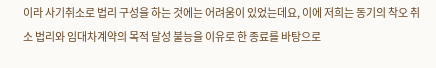이라 사기취소로 법리 구성을 하는 것에는 어려움이 있었는데요, 이에 저희는 동기의 착오 취소 법리와 임대차계약의 목적 달성 불능을 이유로 한 종료를 바탕으로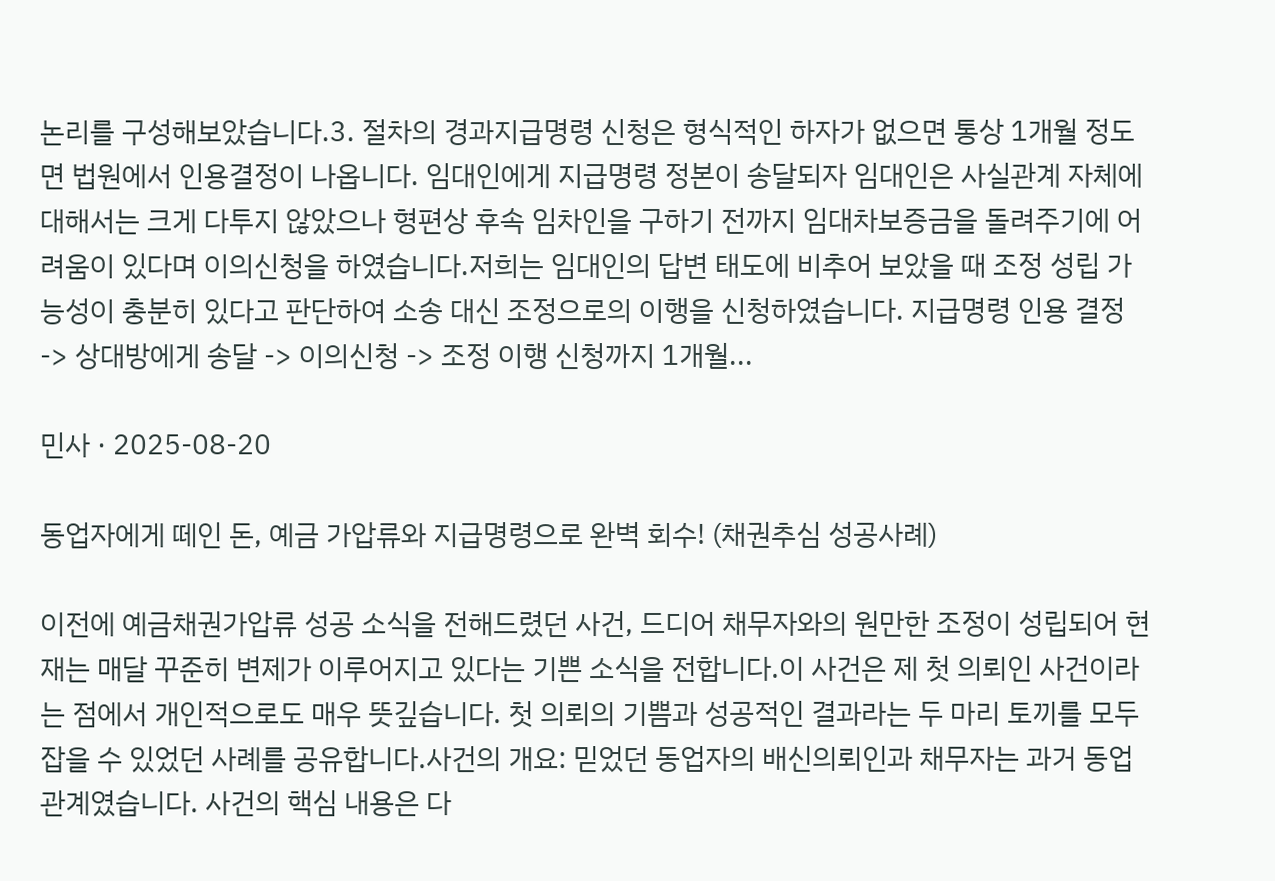논리를 구성해보았습니다.3. 절차의 경과지급명령 신청은 형식적인 하자가 없으면 통상 1개월 정도면 법원에서 인용결정이 나옵니다. 임대인에게 지급명령 정본이 송달되자 임대인은 사실관계 자체에 대해서는 크게 다투지 않았으나 형편상 후속 임차인을 구하기 전까지 임대차보증금을 돌려주기에 어려움이 있다며 이의신청을 하였습니다.저희는 임대인의 답변 태도에 비추어 보았을 때 조정 성립 가능성이 충분히 있다고 판단하여 소송 대신 조정으로의 이행을 신청하였습니다. 지급명령 인용 결정 -> 상대방에게 송달 -> 이의신청 -> 조정 이행 신청까지 1개월...

민사 · 2025-08-20

동업자에게 떼인 돈, 예금 가압류와 지급명령으로 완벽 회수! (채권추심 성공사례)

이전에 예금채권가압류 성공 소식을 전해드렸던 사건, 드디어 채무자와의 원만한 조정이 성립되어 현재는 매달 꾸준히 변제가 이루어지고 있다는 기쁜 소식을 전합니다.이 사건은 제 첫 의뢰인 사건이라는 점에서 개인적으로도 매우 뜻깊습니다. 첫 의뢰의 기쁨과 성공적인 결과라는 두 마리 토끼를 모두 잡을 수 있었던 사례를 공유합니다.사건의 개요: 믿었던 동업자의 배신의뢰인과 채무자는 과거 동업 관계였습니다. 사건의 핵심 내용은 다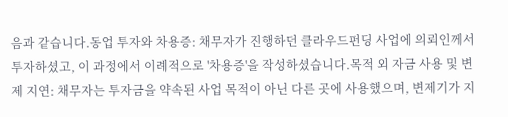음과 같습니다.동업 투자와 차용증: 채무자가 진행하던 클라우드펀딩 사업에 의뢰인께서 투자하셨고, 이 과정에서 이례적으로 '차용증'을 작성하셨습니다.목적 외 자금 사용 및 변제 지연: 채무자는 투자금을 약속된 사업 목적이 아닌 다른 곳에 사용했으며, 변제기가 지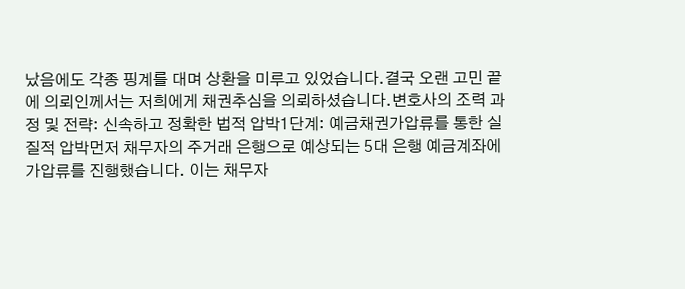났음에도 각종 핑계를 대며 상환을 미루고 있었습니다.결국 오랜 고민 끝에 의뢰인께서는 저희에게 채권추심을 의뢰하셨습니다.변호사의 조력 과정 및 전략: 신속하고 정확한 법적 압박1단계: 예금채권가압류를 통한 실질적 압박먼저 채무자의 주거래 은행으로 예상되는 5대 은행 예금계좌에 가압류를 진행했습니다. 이는 채무자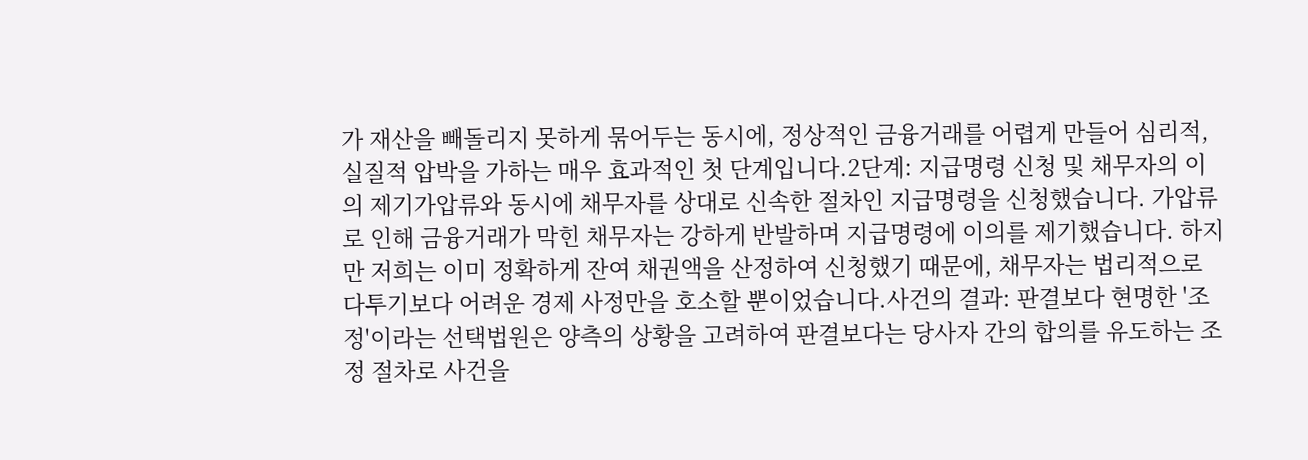가 재산을 빼돌리지 못하게 묶어두는 동시에, 정상적인 금융거래를 어렵게 만들어 심리적, 실질적 압박을 가하는 매우 효과적인 첫 단계입니다.2단계: 지급명령 신청 및 채무자의 이의 제기가압류와 동시에 채무자를 상대로 신속한 절차인 지급명령을 신청했습니다. 가압류로 인해 금융거래가 막힌 채무자는 강하게 반발하며 지급명령에 이의를 제기했습니다. 하지만 저희는 이미 정확하게 잔여 채권액을 산정하여 신청했기 때문에, 채무자는 법리적으로 다투기보다 어려운 경제 사정만을 호소할 뿐이었습니다.사건의 결과: 판결보다 현명한 '조정'이라는 선택법원은 양측의 상황을 고려하여 판결보다는 당사자 간의 합의를 유도하는 조정 절차로 사건을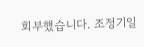회부했습니다. 조정기일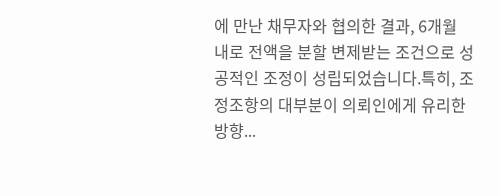에 만난 채무자와 협의한 결과, 6개월 내로 전액을 분할 변제받는 조건으로 성공적인 조정이 성립되었습니다.특히, 조정조항의 대부분이 의뢰인에게 유리한 방향...